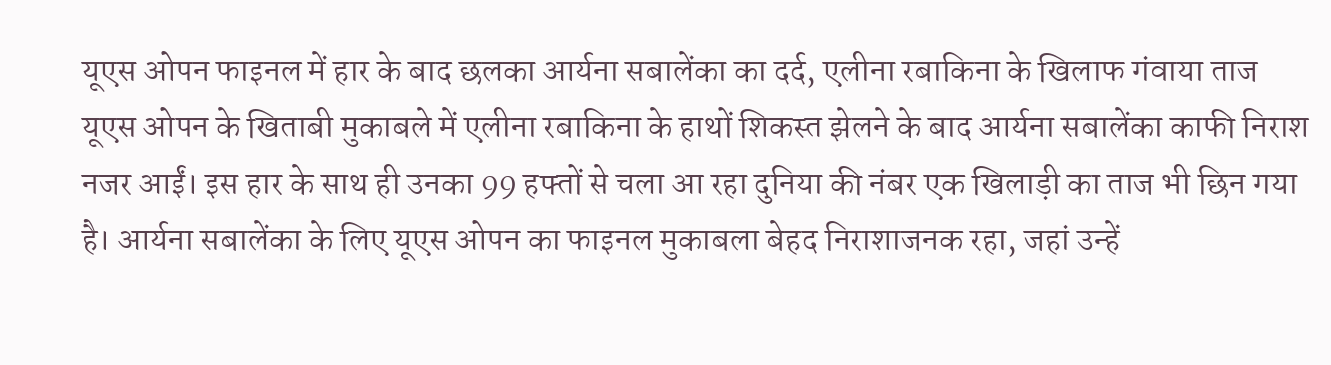यूएस ओपन फाइनल में हार के बाद छलका आर्यना सबालेंका का दर्द, एलीना रबाकिना के खिलाफ गंवाया ताज यूएस ओपन के खिताबी मुकाबले में एलीना रबाकिना के हाथों शिकस्त झेलने के बाद आर्यना सबालेंका काफी निराश नजर आईं। इस हार के साथ ही उनका 99 हफ्तों से चला आ रहा दुनिया की नंबर एक खिलाड़ी का ताज भी छिन गया है। आर्यना सबालेंका के लिए यूएस ओपन का फाइनल मुकाबला बेहद निराशाजनक रहा, जहां उन्हें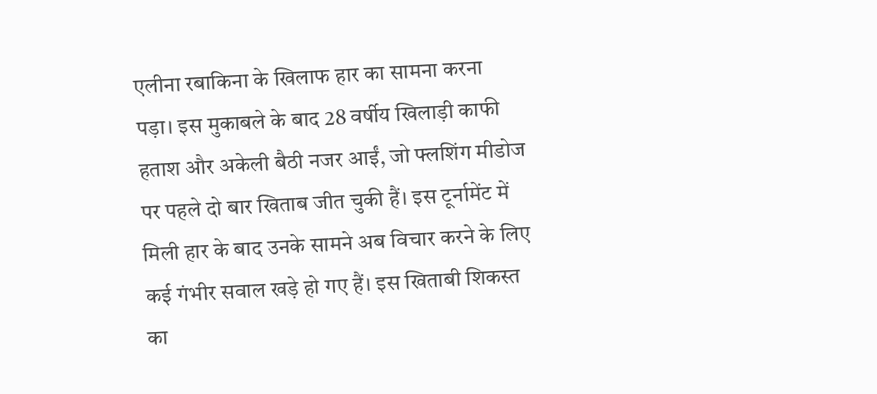एलीना रबाकिना के खिलाफ हार का सामना करना पड़ा। इस मुकाबले के बाद 28 वर्षीय खिलाड़ी काफी हताश और अकेली बैठी नजर आईं, जो फ्लशिंग मीडोज पर पहले दो बार खिताब जीत चुकी हैं। इस टूर्नामेंट में मिली हार के बाद उनके सामने अब विचार करने के लिए कई गंभीर सवाल खड़े हो गए हैं। इस खिताबी शिकस्त का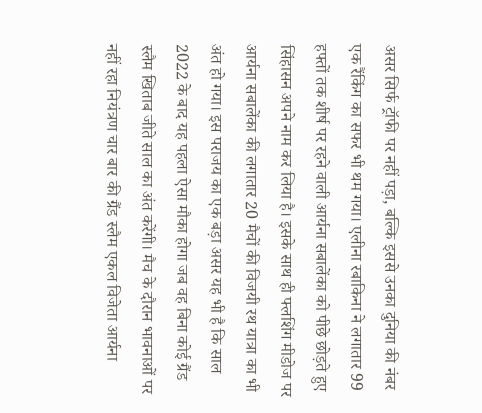असर सिर्फ ट्रॉफी पर नहीं पड़ा, बल्कि इससे उनका दुनिया की नंबर एक रैंकिंग का सफर भी थम गया। एलीना रबाकिना ने लगातार 99 हफ्तों तक शीर्ष पर रहने वाली आर्यना सबालेंका को पीछे छोड़ते हुए सिंहासन अपने नाम कर लिया है। इसके साथ ही फ्लशिंग मीडोज पर आर्यना सबालेंका की लगातार 20 मैचों की विजयी रथ यात्रा का भी अंत हो गया। इस पराजय का एक बड़ा असर यह भी है कि साल 2022 के बाद यह पहला ऐसा मौका होगा जब वह बिना कोई ग्रैंड स्लैम खिताब जीते साल का अंत करेंगी। मैच के दौरान भावनाओं पर नहीं रहा नियंत्रण चार बार की ग्रैंड स्लैम एकल विजेता आर्यना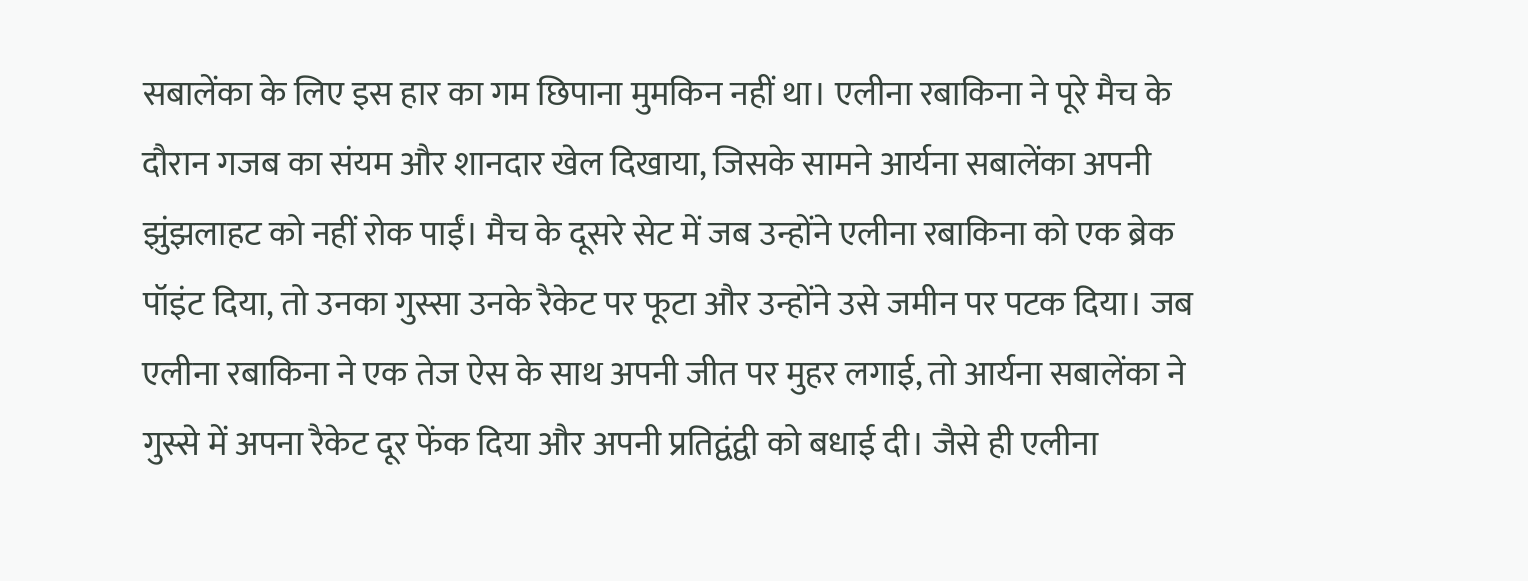सबालेंका के लिए इस हार का गम छिपाना मुमकिन नहीं था। एलीना रबाकिना ने पूरे मैच के दौरान गजब का संयम और शानदार खेल दिखाया, जिसके सामने आर्यना सबालेंका अपनी झुंझलाहट को नहीं रोक पाईं। मैच के दूसरे सेट में जब उन्होंने एलीना रबाकिना को एक ब्रेक पॉइंट दिया, तो उनका गुस्सा उनके रैकेट पर फूटा और उन्होंने उसे जमीन पर पटक दिया। जब एलीना रबाकिना ने एक तेज ऐस के साथ अपनी जीत पर मुहर लगाई, तो आर्यना सबालेंका ने गुस्से में अपना रैकेट दूर फेंक दिया और अपनी प्रतिद्वंद्वी को बधाई दी। जैसे ही एलीना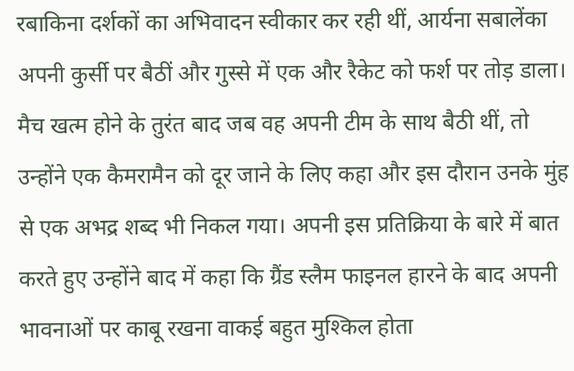रबाकिना दर्शकों का अभिवादन स्वीकार कर रही थीं, आर्यना सबालेंका अपनी कुर्सी पर बैठीं और गुस्से में एक और रैकेट को फर्श पर तोड़ डाला। मैच खत्म होने के तुरंत बाद जब वह अपनी टीम के साथ बैठी थीं, तो उन्होंने एक कैमरामैन को दूर जाने के लिए कहा और इस दौरान उनके मुंह से एक अभद्र शब्द भी निकल गया। अपनी इस प्रतिक्रिया के बारे में बात करते हुए उन्होंने बाद में कहा कि ग्रैंड स्लैम फाइनल हारने के बाद अपनी भावनाओं पर काबू रखना वाकई बहुत मुश्किल होता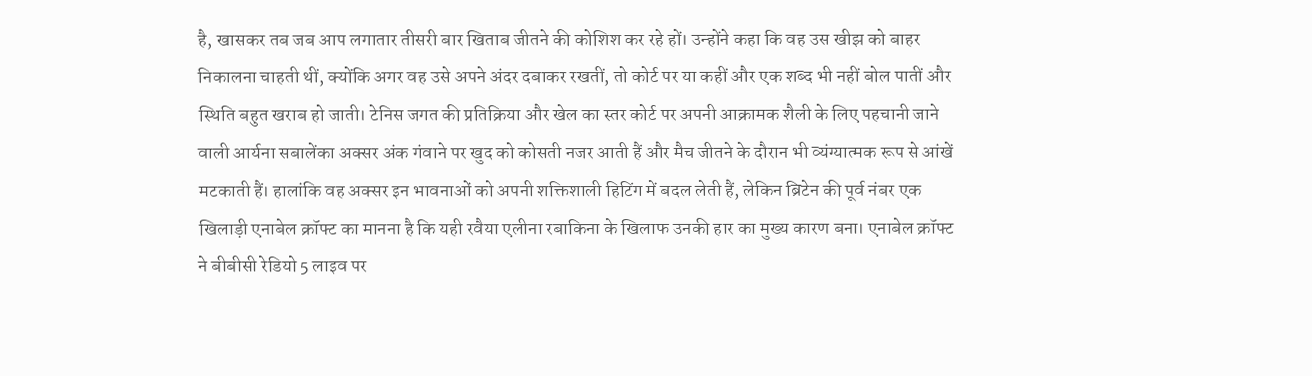है, खासकर तब जब आप लगातार तीसरी बार खिताब जीतने की कोशिश कर रहे हों। उन्होंने कहा कि वह उस खीझ को बाहर निकालना चाहती थीं, क्योंकि अगर वह उसे अपने अंदर दबाकर रखतीं, तो कोर्ट पर या कहीं और एक शब्द भी नहीं बोल पातीं और स्थिति बहुत खराब हो जाती। टेनिस जगत की प्रतिक्रिया और खेल का स्तर कोर्ट पर अपनी आक्रामक शैली के लिए पहचानी जाने वाली आर्यना सबालेंका अक्सर अंक गंवाने पर खुद को कोसती नजर आती हैं और मैच जीतने के दौरान भी व्यंग्यात्मक रूप से आंखें मटकाती हैं। हालांकि वह अक्सर इन भावनाओं को अपनी शक्तिशाली हिटिंग में बदल लेती हैं, लेकिन ब्रिटेन की पूर्व नंबर एक खिलाड़ी एनाबेल क्रॉफ्ट का मानना है कि यही रवैया एलीना रबाकिना के खिलाफ उनकी हार का मुख्य कारण बना। एनाबेल क्रॉफ्ट ने बीबीसी रेडियो 5 लाइव पर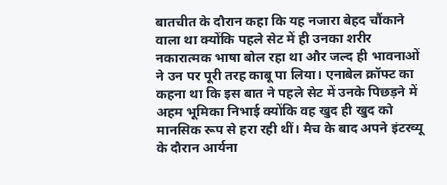बातचीत के दौरान कहा कि यह नजारा बेहद चौंकाने वाला था क्योंकि पहले सेट में ही उनका शरीर नकारात्मक भाषा बोल रहा था और जल्द ही भावनाओं ने उन पर पूरी तरह काबू पा लिया। एनाबेल क्रॉफ्ट का कहना था कि इस बात ने पहले सेट में उनके पिछड़ने में अहम भूमिका निभाई क्योंकि वह खुद ही खुद को मानसिक रूप से हरा रही थीं। मैच के बाद अपने इंटरव्यू के दौरान आर्यना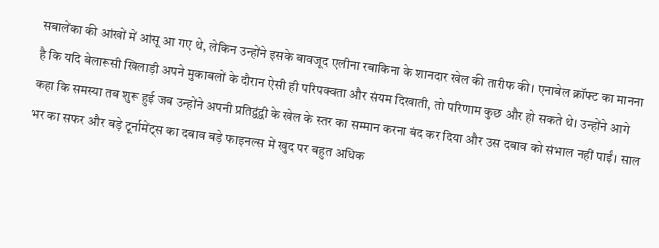सबालेंका की आंखों में आंसू आ गए थे, लेकिन उन्होंने इसके बावजूद एलीना रबाकिना के शानदार खेल की तारीफ की। एनाबेल क्रॉफ्ट का मानना है कि यदि बेलारूसी खिलाड़ी अपने मुकाबलों के दौरान ऐसी ही परिपक्वता और संयम दिखाती, तो परिणाम कुछ और हो सकते थे। उन्होंने आगे कहा कि समस्या तब शुरू हुई जब उन्होंने अपनी प्रतिद्वंद्वी के खेल के स्तर का सम्मान करना बंद कर दिया और उस दबाव को संभाल नहीं पाईं। साल भर का सफर और बड़े टूर्नामेंट्स का दबाव बड़े फाइनल्स में खुद पर बहुत अधिक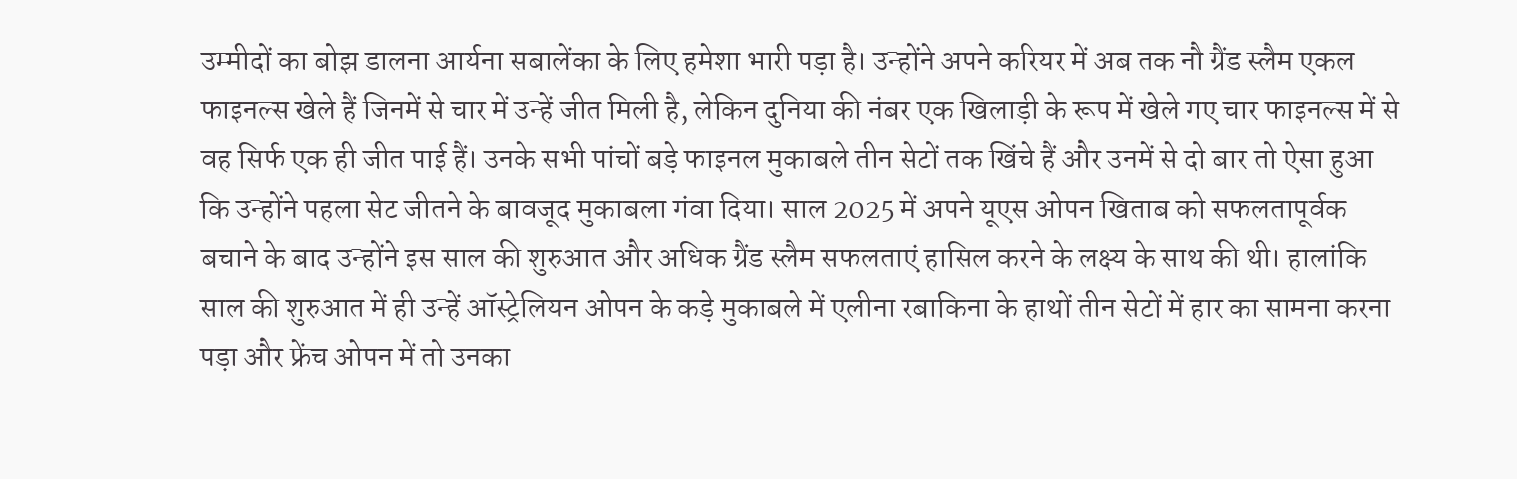उम्मीदों का बोझ डालना आर्यना सबालेंका के लिए हमेशा भारी पड़ा है। उन्होंने अपने करियर में अब तक नौ ग्रैंड स्लैम एकल फाइनल्स खेले हैं जिनमें से चार में उन्हें जीत मिली है, लेकिन दुनिया की नंबर एक खिलाड़ी के रूप में खेले गए चार फाइनल्स में से वह सिर्फ एक ही जीत पाई हैं। उनके सभी पांचों बड़े फाइनल मुकाबले तीन सेटों तक खिंचे हैं और उनमें से दो बार तो ऐसा हुआ कि उन्होंने पहला सेट जीतने के बावजूद मुकाबला गंवा दिया। साल 2025 में अपने यूएस ओपन खिताब को सफलतापूर्वक बचाने के बाद उन्होंने इस साल की शुरुआत और अधिक ग्रैंड स्लैम सफलताएं हासिल करने के लक्ष्य के साथ की थी। हालांकि साल की शुरुआत में ही उन्हें ऑस्ट्रेलियन ओपन के कड़े मुकाबले में एलीना रबाकिना के हाथों तीन सेटों में हार का सामना करना पड़ा और फ्रेंच ओपन में तो उनका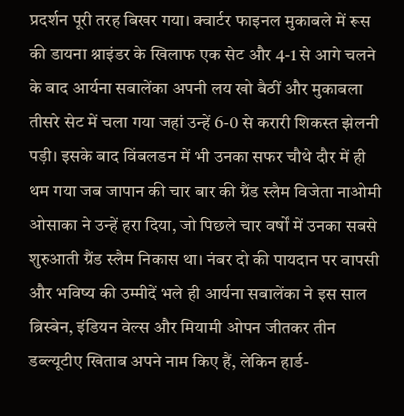प्रदर्शन पूरी तरह बिखर गया। क्वार्टर फाइनल मुकाबले में रूस की डायना श्नाइंडर के खिलाफ एक सेट और 4-1 से आगे चलने के बाद आर्यना सबालेंका अपनी लय खो बैठीं और मुकाबला तीसरे सेट में चला गया जहां उन्हें 6-0 से करारी शिकस्त झेलनी पड़ी। इसके बाद विंबलडन में भी उनका सफर चौथे दौर में ही थम गया जब जापान की चार बार की ग्रैंड स्लैम विजेता नाओमी ओसाका ने उन्हें हरा दिया, जो पिछले चार वर्षों में उनका सबसे शुरुआती ग्रैंड स्लैम निकास था। नंबर दो की पायदान पर वापसी और भविष्य की उम्मीदें भले ही आर्यना सबालेंका ने इस साल ब्रिस्बेन, इंडियन वेल्स और मियामी ओपन जीतकर तीन डब्ल्यूटीए खिताब अपने नाम किए हैं, लेकिन हार्ड-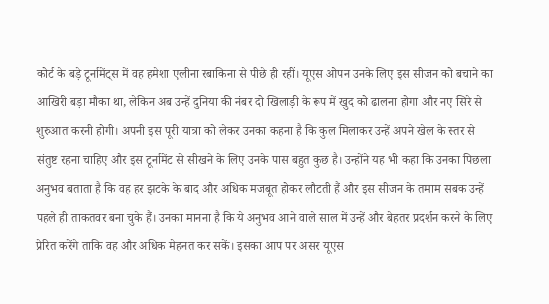कोर्ट के बड़े टूर्नामेंट्स में वह हमेशा एलीना रबाकिना से पीछे ही रहीं। यूएस ओपन उनके लिए इस सीजन को बचाने का आखिरी बड़ा मौका था, लेकिन अब उन्हें दुनिया की नंबर दो खिलाड़ी के रूप में खुद को ढालना होगा और नए सिरे से शुरुआत करनी होगी। अपनी इस पूरी यात्रा को लेकर उनका कहना है कि कुल मिलाकर उन्हें अपने खेल के स्तर से संतुष्ट रहना चाहिए और इस टूर्नामेंट से सीखने के लिए उनके पास बहुत कुछ है। उन्होंने यह भी कहा कि उनका पिछला अनुभव बताता है कि वह हर झटके के बाद और अधिक मजबूत होकर लौटती हैं और इस सीजन के तमाम सबक उन्हें पहले ही ताकतवर बना चुके हैं। उनका मानना है कि ये अनुभव आने वाले साल में उन्हें और बेहतर प्रदर्शन करने के लिए प्रेरित करेंगे ताकि वह और अधिक मेहनत कर सकें। इसका आप पर असर यूएस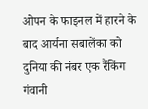ओपन के फाइनल में हारने के बाद आर्यना सबालेंका को दुनिया की नंबर एक रैंकिंग गंवानी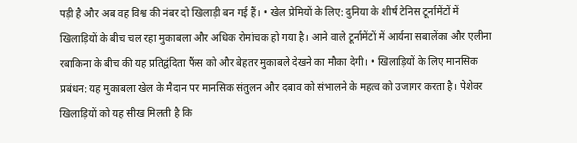पड़ी है और अब वह विश्व की नंबर दो खिलाड़ी बन गई हैं। • खेल प्रेमियों के लिए: दुनिया के शीर्ष टेनिस टूर्नामेंटों में खिलाड़ियों के बीच चल रहा मुकाबला और अधिक रोमांचक हो गया है। आने वाले टूर्नामेंटों में आर्यना सबालेंका और एलीना रबाकिना के बीच की यह प्रतिद्वंदिता फैंस को और बेहतर मुकाबले देखने का मौका देगी। • खिलाड़ियों के लिए मानसिक प्रबंधन: यह मुकाबला खेल के मैदान पर मानसिक संतुलन और दबाव को संभालने के महत्व को उजागर करता है। पेशेवर खिलाड़ियों को यह सीख मिलती है कि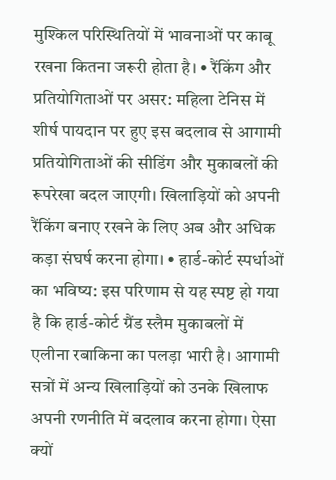मुश्किल परिस्थितियों में भावनाओं पर काबू रखना कितना जरूरी होता है। • रैंकिंग और प्रतियोगिताओं पर असर: महिला टेनिस में शीर्ष पायदान पर हुए इस बदलाव से आगामी प्रतियोगिताओं की सीडिंग और मुकाबलों की रूपरेखा बदल जाएगी। खिलाड़ियों को अपनी रैंकिंग बनाए रखने के लिए अब और अधिक कड़ा संघर्ष करना होगा। • हार्ड-कोर्ट स्पर्धाओं का भविष्य: इस परिणाम से यह स्पष्ट हो गया है कि हार्ड-कोर्ट ग्रैंड स्लैम मुकाबलों में एलीना रबाकिना का पलड़ा भारी है। आगामी सत्रों में अन्य खिलाड़ियों को उनके खिलाफ अपनी रणनीति में बदलाव करना होगा। ऐसा क्यों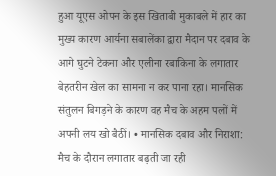हुआ यूएस ओपन के इस खिताबी मुकाबले में हार का मुख्य कारण आर्यना सबालेंका द्वारा मैदान पर दबाव के आगे घुटने टेकना और एलीना रबाकिना के लगातार बेहतरीन खेल का सामना न कर पाना रहा। मानसिक संतुलन बिगड़ने के कारण वह मैच के अहम पलों में अपनी लय खो बैठीं। • मानसिक दबाव और निराशा: मैच के दौरान लगातार बढ़ती जा रही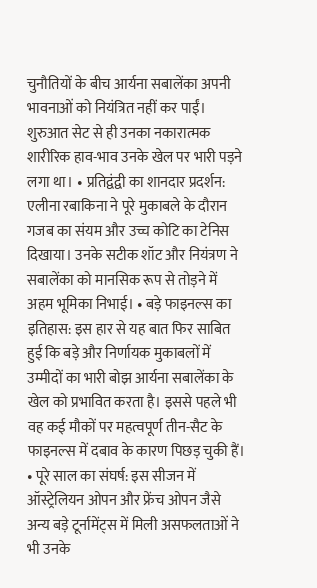चुनौतियों के बीच आर्यना सबालेंका अपनी भावनाओं को नियंत्रित नहीं कर पाईं। शुरुआत सेट से ही उनका नकारात्मक शारीरिक हाव-भाव उनके खेल पर भारी पड़ने लगा था। • प्रतिद्वंद्वी का शानदार प्रदर्शन: एलीना रबाकिना ने पूरे मुकाबले के दौरान गजब का संयम और उच्च कोटि का टेनिस दिखाया। उनके सटीक शॉट और नियंत्रण ने सबालेंका को मानसिक रूप से तोड़ने में अहम भूमिका निभाई। • बड़े फाइनल्स का इतिहास: इस हार से यह बात फिर साबित हुई कि बड़े और निर्णायक मुकाबलों में उम्मीदों का भारी बोझ आर्यना सबालेंका के खेल को प्रभावित करता है। इससे पहले भी वह कई मौकों पर महत्वपूर्ण तीन-सैट के फाइनल्स में दबाव के कारण पिछड़ चुकी हैं। • पूरे साल का संघर्ष: इस सीजन में ऑस्ट्रेलियन ओपन और फ्रेंच ओपन जैसे अन्य बड़े टूर्नामेंट्स में मिली असफलताओं ने भी उनके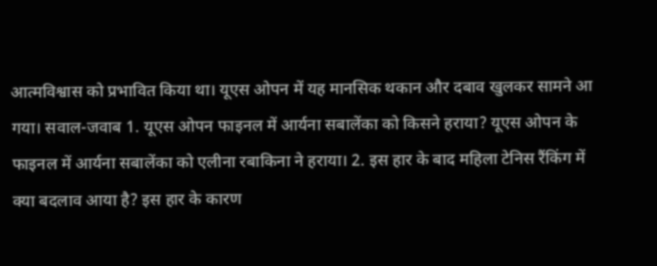आत्मविश्वास को प्रभावित किया था। यूएस ओपन में यह मानसिक थकान और दबाव खुलकर सामने आ गया। सवाल-जवाब 1. यूएस ओपन फाइनल में आर्यना सबालेंका को किसने हराया? यूएस ओपन के फाइनल में आर्यना सबालेंका को एलीना रबाकिना ने हराया। 2. इस हार के बाद महिला टेनिस रैंकिंग में क्या बदलाव आया है? इस हार के कारण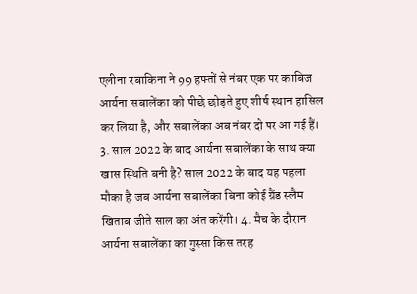एलीना रबाकिना ने 99 हफ्तों से नंबर एक पर काबिज आर्यना सबालेंका को पीछे छोड़ते हुए शीर्ष स्थान हासिल कर लिया है, और सबालेंका अब नंबर दो पर आ गई हैं। 3. साल 2022 के बाद आर्यना सबालेंका के साथ क्या खास स्थिति बनी है? साल 2022 के बाद यह पहला मौका है जब आर्यना सबालेंका बिना कोई ग्रैंड स्लैम खिताब जीते साल का अंत करेंगी। 4. मैच के दौरान आर्यना सबालेंका का गुस्सा किस तरह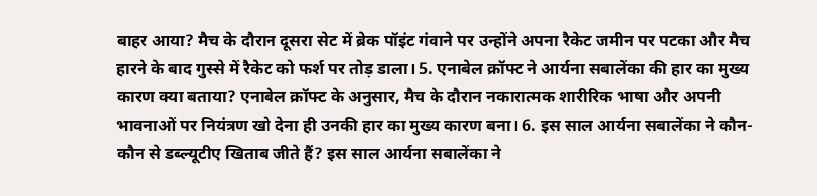बाहर आया? मैच के दौरान दूसरा सेट में ब्रेक पॉइंट गंवाने पर उन्होंने अपना रैकेट जमीन पर पटका और मैच हारने के बाद गुस्से में रैकेट को फर्श पर तोड़ डाला। 5. एनाबेल क्रॉफ्ट ने आर्यना सबालेंका की हार का मुख्य कारण क्या बताया? एनाबेल क्रॉफ्ट के अनुसार, मैच के दौरान नकारात्मक शारीरिक भाषा और अपनी भावनाओं पर नियंत्रण खो देना ही उनकी हार का मुख्य कारण बना। 6. इस साल आर्यना सबालेंका ने कौन-कौन से डब्ल्यूटीए खिताब जीते हैं? इस साल आर्यना सबालेंका ने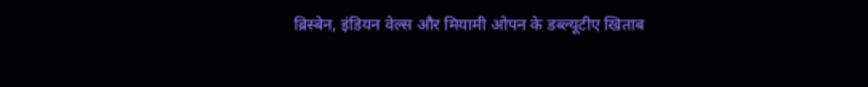ब्रिस्बेन, इंडियन वेल्स और मियामी ओपन के डब्ल्यूटीए खिताब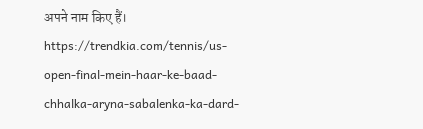अपने नाम किए हैं। https://trendkia.com/tennis/us-open-final-mein-haar-ke-baad-chhalka-aryna-sabalenka-ka-dard-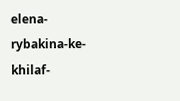elena-rybakina-ke-khilaf-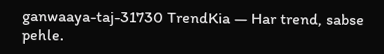ganwaaya-taj-31730 TrendKia — Har trend, sabse pehle.